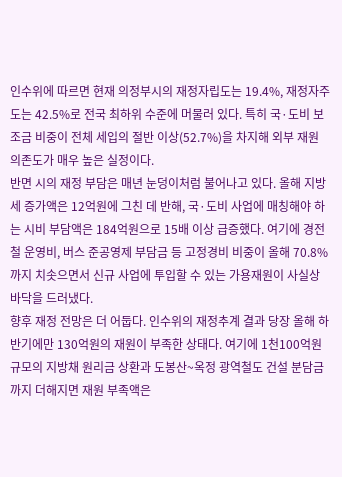인수위에 따르면 현재 의정부시의 재정자립도는 19.4%, 재정자주도는 42.5%로 전국 최하위 수준에 머물러 있다. 특히 국·도비 보조금 비중이 전체 세입의 절반 이상(52.7%)을 차지해 외부 재원 의존도가 매우 높은 실정이다.
반면 시의 재정 부담은 매년 눈덩이처럼 불어나고 있다. 올해 지방세 증가액은 12억원에 그친 데 반해, 국·도비 사업에 매칭해야 하는 시비 부담액은 184억원으로 15배 이상 급증했다. 여기에 경전철 운영비, 버스 준공영제 부담금 등 고정경비 비중이 올해 70.8%까지 치솟으면서 신규 사업에 투입할 수 있는 가용재원이 사실상 바닥을 드러냈다.
향후 재정 전망은 더 어둡다. 인수위의 재정추계 결과 당장 올해 하반기에만 130억원의 재원이 부족한 상태다. 여기에 1천100억원 규모의 지방채 원리금 상환과 도봉산~옥정 광역철도 건설 분담금까지 더해지면 재원 부족액은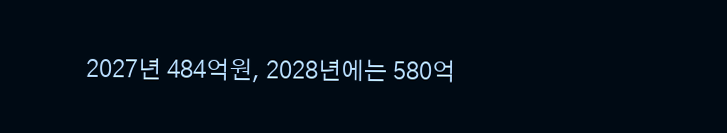2027년 484억원, 2028년에는 580억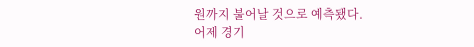원까지 불어날 것으로 예측됐다.
어제 경기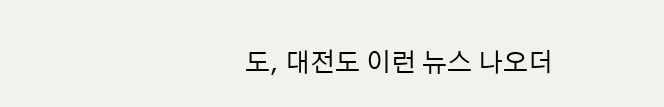도, 대전도 이런 뉴스 나오더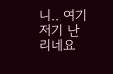니.. 여기저기 난리네요